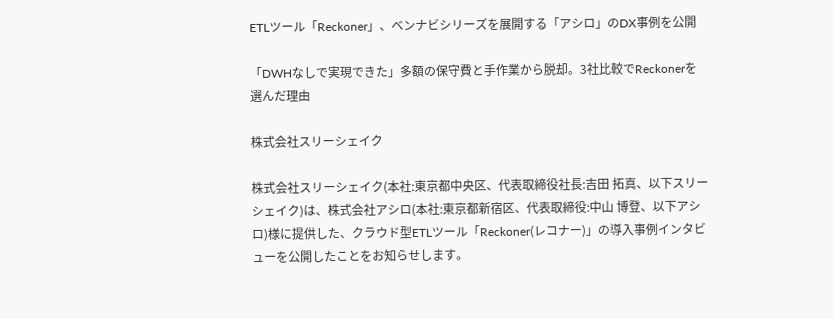ETLツール「Reckoner」、ベンナビシリーズを展開する「アシロ」のDX事例を公開

「DWHなしで実現できた」多額の保守費と手作業から脱却。3社比較でReckonerを選んだ理由

株式会社スリーシェイク

株式会社スリーシェイク(本社:東京都中央区、代表取締役社長:吉田 拓真、以下スリーシェイク)は、株式会社アシロ(本社:東京都新宿区、代表取締役:中山 博登、以下アシロ)様に提供した、クラウド型ETLツール「Reckoner(レコナー)」の導入事例インタビューを公開したことをお知らせします。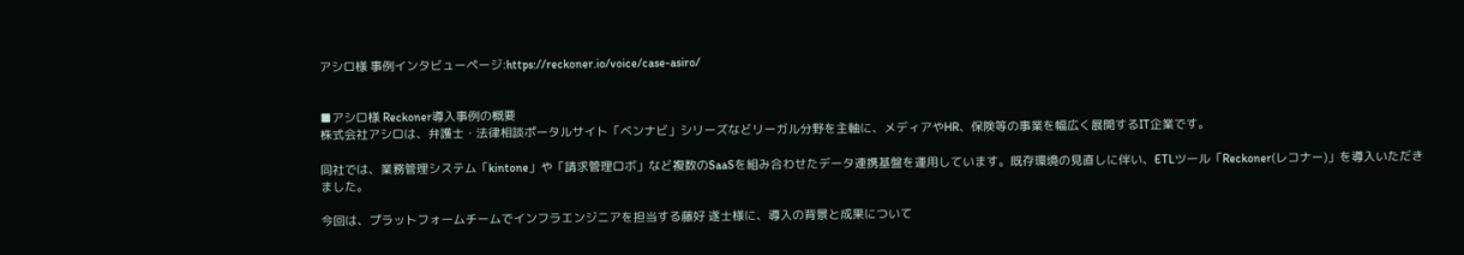アシロ様 事例インタビューページ:https://reckoner.io/voice/case-asiro/


■アシロ様 Reckoner導入事例の概要
株式会社アシロは、弁護士・法律相談ポータルサイト「ベンナビ」シリーズなどリーガル分野を主軸に、メディアやHR、保険等の事業を幅広く展開するIT企業です。

同社では、業務管理システム「kintone」や「請求管理ロボ」など複数のSaaSを組み合わせたデータ連携基盤を運用しています。既存環境の見直しに伴い、ETLツール「Reckoner(レコナー)」を導入いただきました。

今回は、プラットフォームチームでインフラエンジニアを担当する藤好 遂士様に、導入の背景と成果について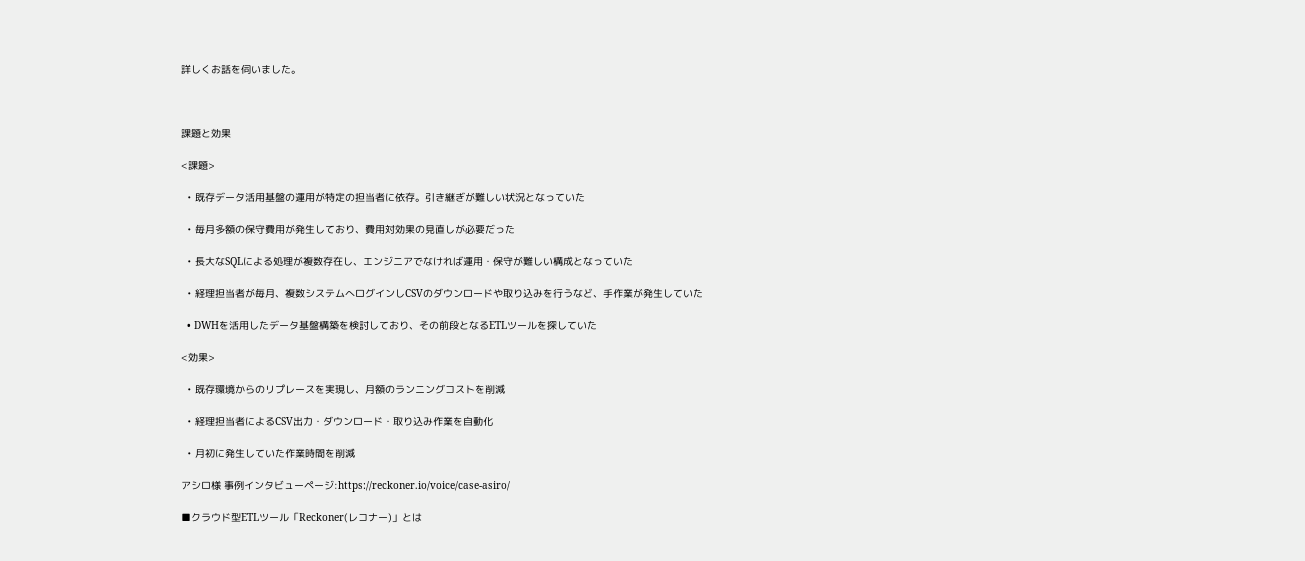詳しくお話を伺いました。



課題と効果

<課題>

  • 既存データ活用基盤の運用が特定の担当者に依存。引き継ぎが難しい状況となっていた

  • 毎月多額の保守費用が発生しており、費用対効果の見直しが必要だった

  • 長大なSQLによる処理が複数存在し、エンジニアでなければ運用・保守が難しい構成となっていた

  • 経理担当者が毎月、複数システムへログインしCSVのダウンロードや取り込みを行うなど、手作業が発生していた

  • DWHを活用したデータ基盤構築を検討しており、その前段となるETLツールを探していた

<効果>

  • 既存環境からのリプレースを実現し、月額のランニングコストを削減

  • 経理担当者によるCSV出力・ダウンロード・取り込み作業を自動化

  • 月初に発生していた作業時間を削減

アシロ様 事例インタビューページ:https://reckoner.io/voice/case-asiro/

■クラウド型ETLツール「Reckoner(レコナー)」とは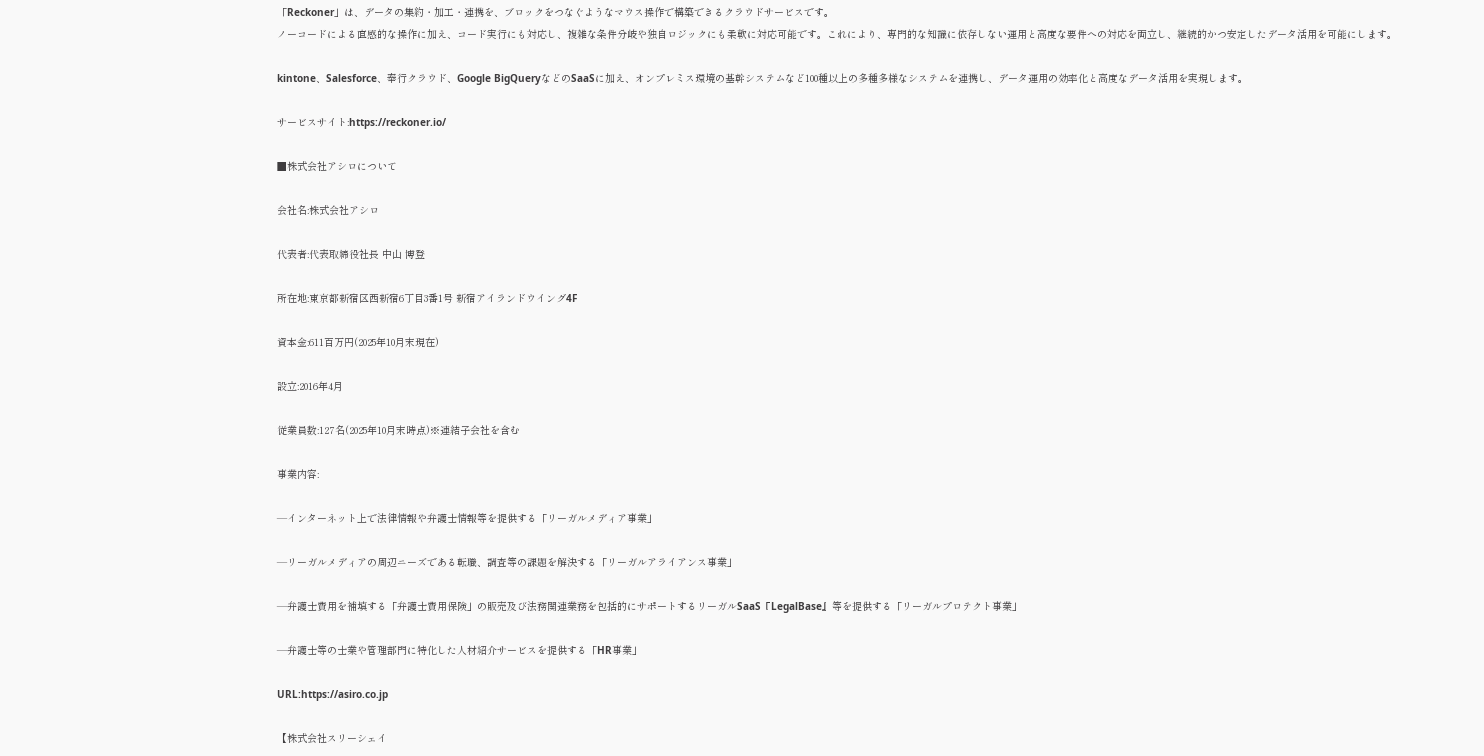「Reckoner」は、データの集約・加工・連携を、ブロックをつなぐようなマウス操作で構築できるクラウドサービスです。
ノーコードによる直感的な操作に加え、コード実行にも対応し、複雑な条件分岐や独自ロジックにも柔軟に対応可能です。これにより、専門的な知識に依存しない運用と高度な要件への対応を両立し、継続的かつ安定したデータ活用を可能にします。

kintone、Salesforce、奉行クラウド、Google BigQueryなどのSaaSに加え、オンプレミス環境の基幹システムなど100種以上の多種多様なシステムを連携し、データ運用の効率化と高度なデータ活用を実現します。

サービスサイト:https://reckoner.io/

■株式会社アシロについて

会社名:株式会社アシロ

代表者:代表取締役社長 中山 博登

所在地:東京都新宿区西新宿6丁目3番1号 新宿アイランドウイング4F

資本金:611百万円(2025年10月末現在)

設立:2016年4月

従業員数:127名(2025年10月末時点)※連結子会社を含む

事業内容:

―インターネット上で法律情報や弁護士情報等を提供する「リーガルメディア事業」

―リーガルメディアの周辺ニーズである転職、調査等の課題を解決する「リーガルアライアンス事業」

―弁護士費用を補填する「弁護士費用保険」の販売及び法務関連業務を包括的にサポートするリーガルSaaS『LegalBase』等を提供する「リーガルプロテクト事業」

―弁護士等の士業や管理部門に特化した人材紹介サービスを提供する「HR事業」

URL:https://asiro.co.jp

【株式会社スリーシェイ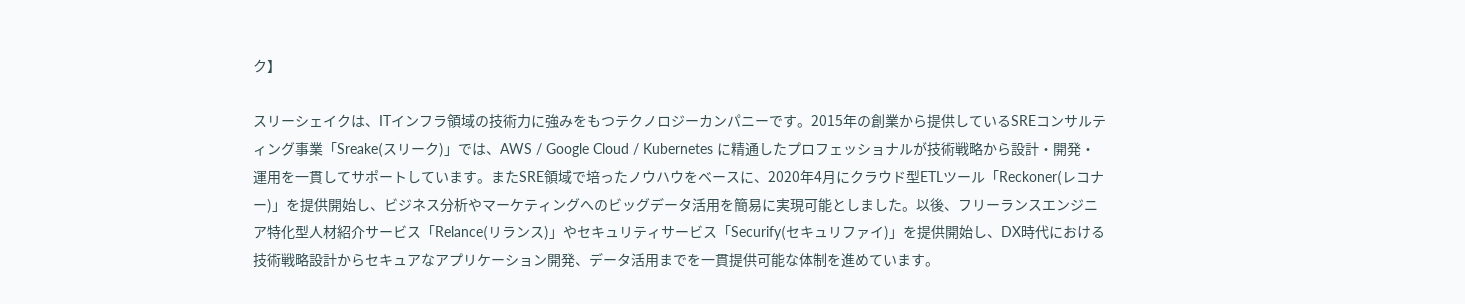ク】

スリーシェイクは、ITインフラ領域の技術力に強みをもつテクノロジーカンパニーです。2015年の創業から提供しているSREコンサルティング事業「Sreake(スリーク)」では、AWS / Google Cloud / Kubernetes に精通したプロフェッショナルが技術戦略から設計・開発・運用を一貫してサポートしています。またSRE領域で培ったノウハウをベースに、2020年4月にクラウド型ETLツール「Reckoner(レコナー)」を提供開始し、ビジネス分析やマーケティングへのビッグデータ活用を簡易に実現可能としました。以後、フリーランスエンジニア特化型人材紹介サービス「Relance(リランス)」やセキュリティサービス「Securify(セキュリファイ)」を提供開始し、DX時代における技術戦略設計からセキュアなアプリケーション開発、データ活用までを一貫提供可能な体制を進めています。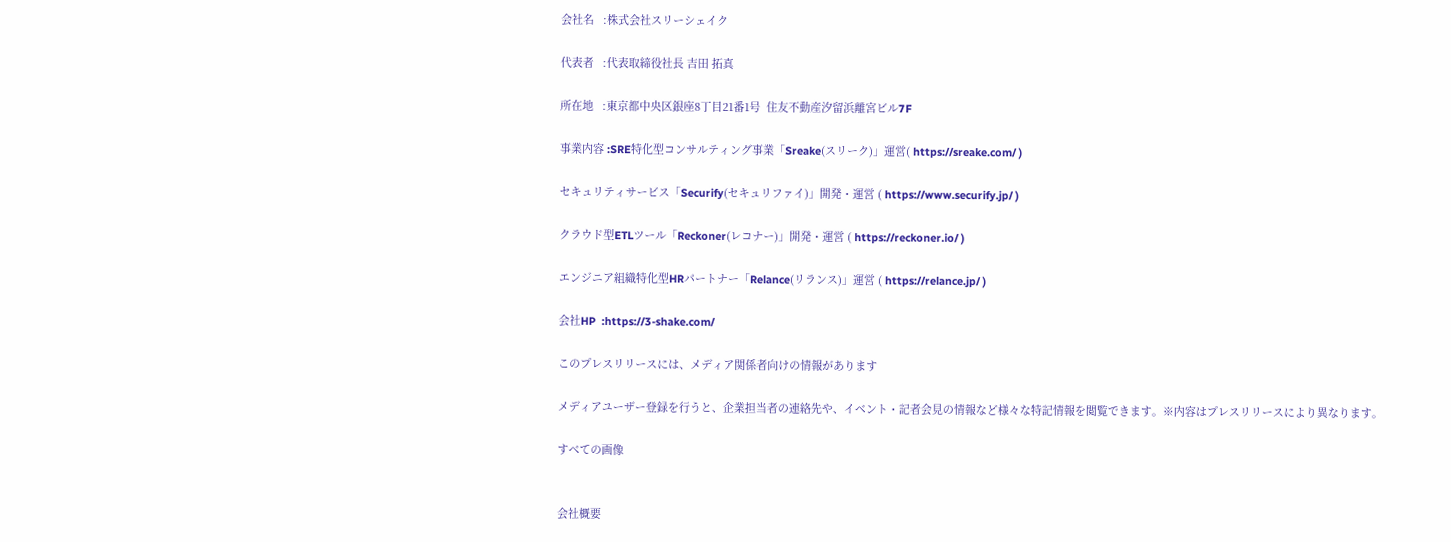会社名   :株式会社スリーシェイク

代表者   :代表取締役社長 吉田 拓真

所在地   :東京都中央区銀座8丁目21番1号  住友不動産汐留浜離宮ビル7F

事業内容 :SRE特化型コンサルティング事業「Sreake(スリーク)」運営( https://sreake.com/ )

セキュリティサービス「Securify(セキュリファイ)」開発・運営 ( https://www.securify.jp/ )

クラウド型ETLツール「Reckoner(レコナー)」開発・運営 ( https://reckoner.io/ )

エンジニア組織特化型HRパートナー「Relance(リランス)」運営 ( https://relance.jp/ )

会社HP  :https://3-shake.com/

このプレスリリースには、メディア関係者向けの情報があります

メディアユーザー登録を行うと、企業担当者の連絡先や、イベント・記者会見の情報など様々な特記情報を閲覧できます。※内容はプレスリリースにより異なります。

すべての画像


会社概要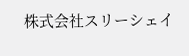株式会社スリーシェイ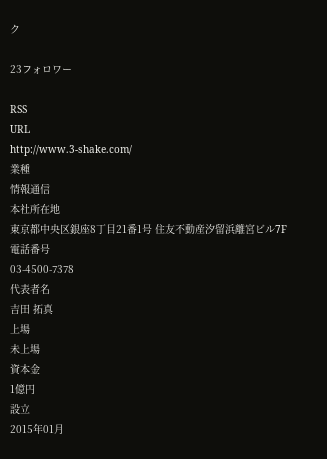ク

23フォロワー

RSS
URL
http://www.3-shake.com/
業種
情報通信
本社所在地
東京都中央区銀座8丁目21番1号 住友不動産汐留浜離宮ビル7F
電話番号
03-4500-7378
代表者名
吉田 拓真
上場
未上場
資本金
1億円
設立
2015年01月